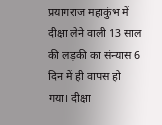प्रयागराज महाकुंभ में दीक्षा लेने वाली 13 साल की लड़की का संन्यास 6 दिन में ही वापस हो गया। दीक्षा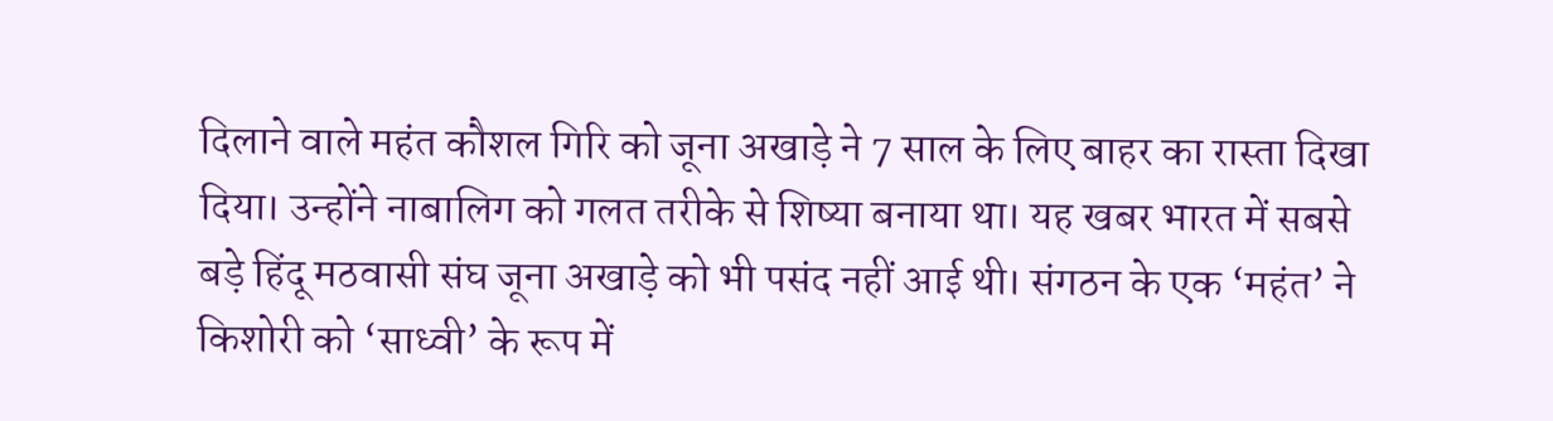दिलाने वाले महंत कौशल गिरि को जूना अखाड़े ने 7 साल के लिए बाहर का रास्ता दिखा दिया। उन्होंने नाबालिग को गलत तरीके से शिष्या बनाया था। यह खबर भारत में सबसे बड़े हिंदू मठवासी संघ जूना अखाड़े को भी पसंद नहीं आई थी। संगठन के एक ‘महंत’ ने किशोरी को ‘साध्वी’ के रूप में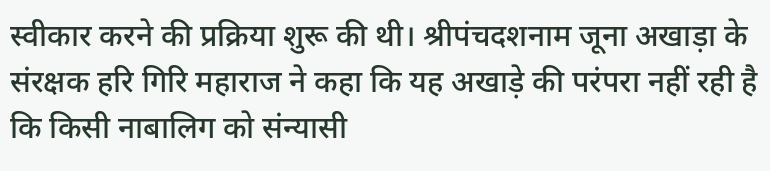स्वीकार करने की प्रक्रिया शुरू की थी। श्रीपंचदशनाम जूना अखाड़ा के संरक्षक हरि गिरि महाराज ने कहा कि यह अखाड़े की परंपरा नहीं रही है कि किसी नाबालिग को संन्यासी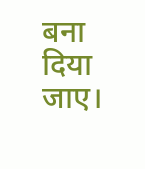बना दिया जाए।